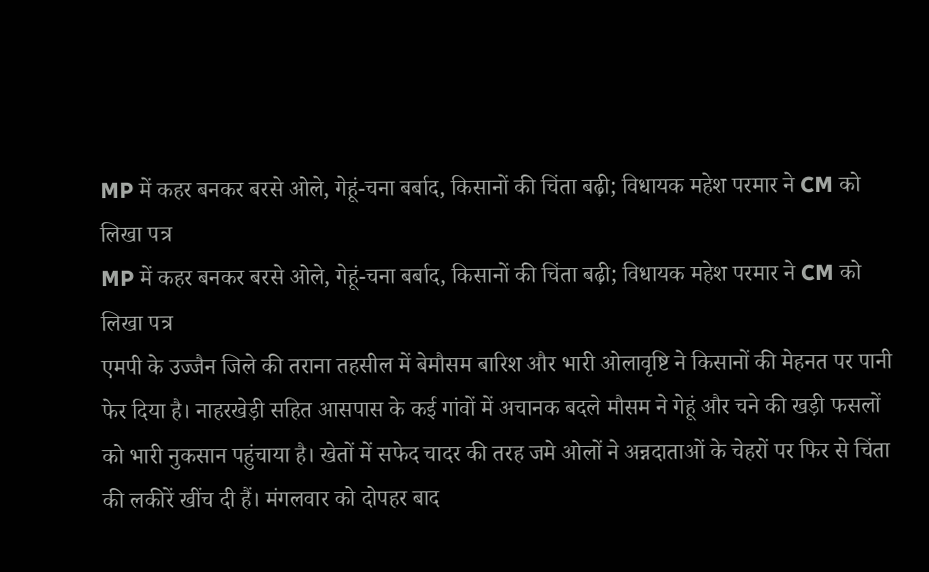MP में कहर बनकर बरसे ओले, गेहूं-चना बर्बाद, किसानों की चिंता बढ़ी; विधायक महेश परमार ने CM को लिखा पत्र
MP में कहर बनकर बरसे ओले, गेहूं-चना बर्बाद, किसानों की चिंता बढ़ी; विधायक महेश परमार ने CM को लिखा पत्र
एमपी के उज्जैन जिले की तराना तहसील में बेमौसम बारिश और भारी ओलावृष्टि ने किसानों की मेहनत पर पानी फेर दिया है। नाहरखेड़ी सहित आसपास के कई गांवों में अचानक बदले मौसम ने गेहूं और चने की खड़ी फसलों को भारी नुकसान पहुंचाया है। खेतों में सफेद चादर की तरह जमे ओलों ने अन्नदाताओं के चेहरों पर फिर से चिंता की लकीरें खींच दी हैं। मंगलवार को दोपहर बाद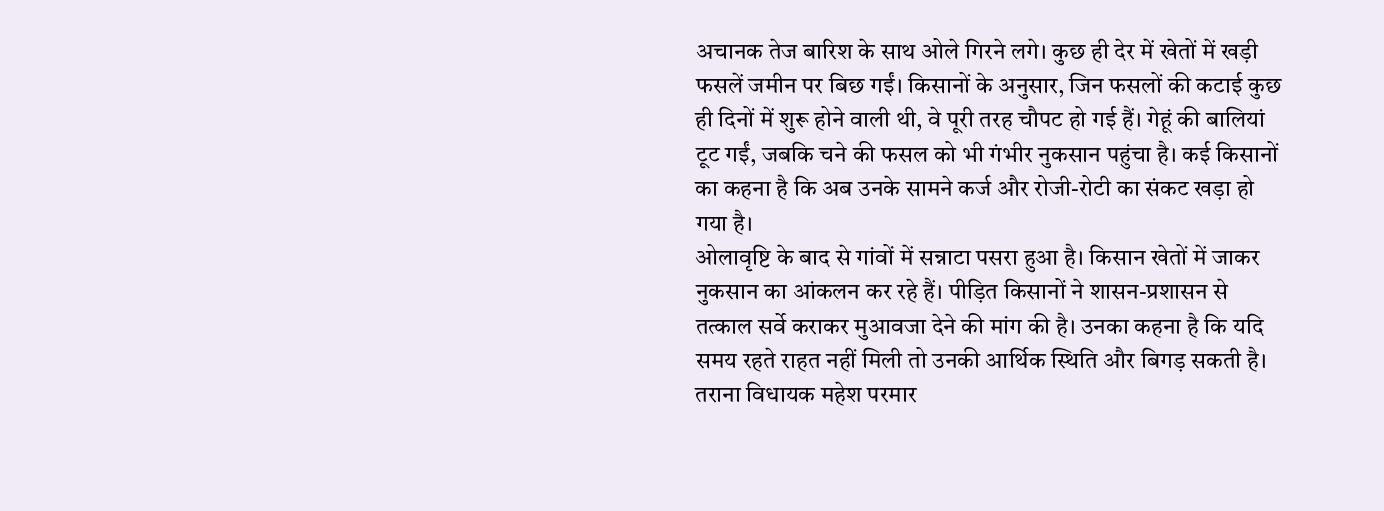अचानक तेज बारिश के साथ ओले गिरने लगे। कुछ ही देर में खेतों में खड़ी फसलें जमीन पर बिछ गईं। किसानों के अनुसार, जिन फसलों की कटाई कुछ ही दिनों में शुरू होने वाली थी, वे पूरी तरह चौपट हो गई हैं। गेहूं की बालियां टूट गईं, जबकि चने की फसल को भी गंभीर नुकसान पहुंचा है। कई किसानों का कहना है कि अब उनके सामने कर्ज और रोजी-रोटी का संकट खड़ा हो गया है।
ओलावृष्टि के बाद से गांवों में सन्नाटा पसरा हुआ है। किसान खेतों में जाकर नुकसान का आंकलन कर रहे हैं। पीड़ित किसानों ने शासन-प्रशासन से तत्काल सर्वे कराकर मुआवजा देने की मांग की है। उनका कहना है कि यदि समय रहते राहत नहीं मिली तो उनकी आर्थिक स्थिति और बिगड़ सकती है। तराना विधायक महेश परमार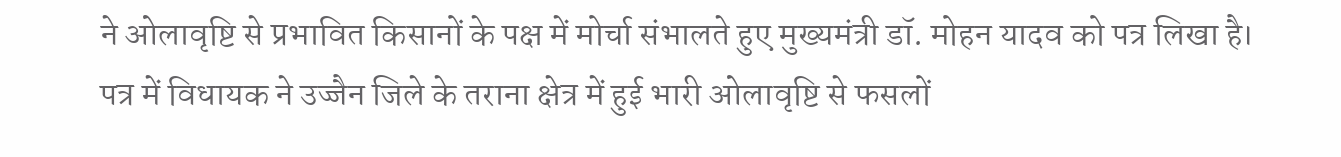ने ओलावृष्टि से प्रभावित किसानों के पक्ष में मोर्चा संभालते हुए मुख्यमंत्री डॉ. मोहन यादव को पत्र लिखा है। पत्र में विधायक ने उज्जैन जिले के तराना क्षेत्र में हुई भारी ओलावृष्टि से फसलों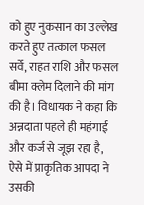को हुए नुकसान का उल्लेख करते हुए तत्काल फसल सर्वे, राहत राशि और फसल बीमा क्लेम दिलाने की मांग की है। विधायक ने कहा कि अन्नदाता पहले ही महंगाई और कर्ज से जूझ रहा है, ऐसे में प्राकृतिक आपदा ने उसकी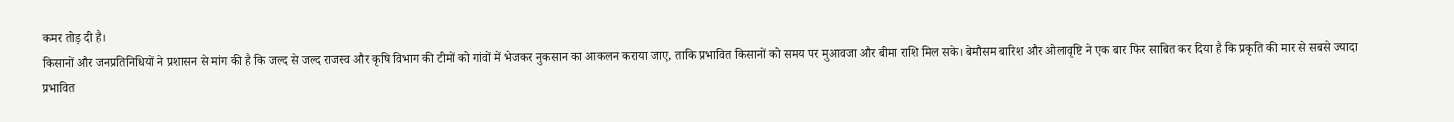कमर तोड़ दी है।
किसानों और जनप्रतिनिधियों ने प्रशासन से मांग की है कि जल्द से जल्द राजस्व और कृषि विभाग की टीमों को गांवों में भेजकर नुकसान का आकलन कराया जाए, ताकि प्रभावित किसानों को समय पर मुआवजा और बीमा राशि मिल सके। बेमौसम बारिश और ओलावृष्टि ने एक बार फिर साबित कर दिया है कि प्रकृति की मार से सबसे ज्यादा प्रभावित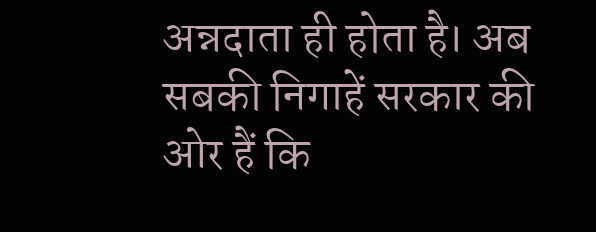अन्नदाता ही होता है। अब सबकी निगाहें सरकार की ओर हैं कि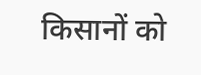किसानों को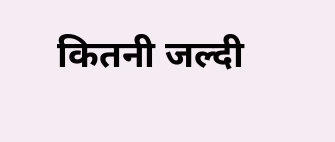कितनी जल्दी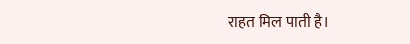राहत मिल पाती है।